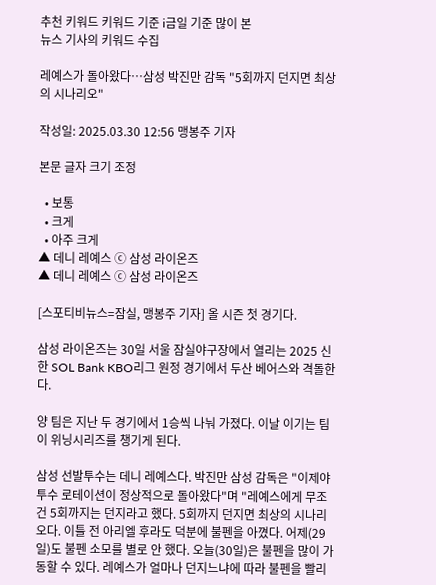추천 키워드 키워드 기준 i금일 기준 많이 본
뉴스 기사의 키워드 수집

레예스가 돌아왔다…삼성 박진만 감독 "5회까지 던지면 최상의 시나리오"

작성일: 2025.03.30 12:56 맹봉주 기자

본문 글자 크기 조정

  • 보통
  • 크게
  • 아주 크게
▲ 데니 레예스 ⓒ 삼성 라이온즈
▲ 데니 레예스 ⓒ 삼성 라이온즈

[스포티비뉴스=잠실, 맹봉주 기자] 올 시즌 첫 경기다.

삼성 라이온즈는 30일 서울 잠실야구장에서 열리는 2025 신한 SOL Bank KBO리그 원정 경기에서 두산 베어스와 격돌한다.

양 팀은 지난 두 경기에서 1승씩 나눠 가졌다. 이날 이기는 팀이 위닝시리즈를 챙기게 된다.

삼성 선발투수는 데니 레예스다. 박진만 삼성 감독은 "이제야 투수 로테이션이 정상적으로 돌아왔다"며 "레예스에게 무조건 5회까지는 던지라고 했다. 5회까지 던지면 최상의 시나리오다. 이틀 전 아리엘 후라도 덕분에 불펜을 아꼈다. 어제(29일)도 불펜 소모를 별로 안 했다. 오늘(30일)은 불펜을 많이 가동할 수 있다. 레예스가 얼마나 던지느냐에 따라 불펜을 빨리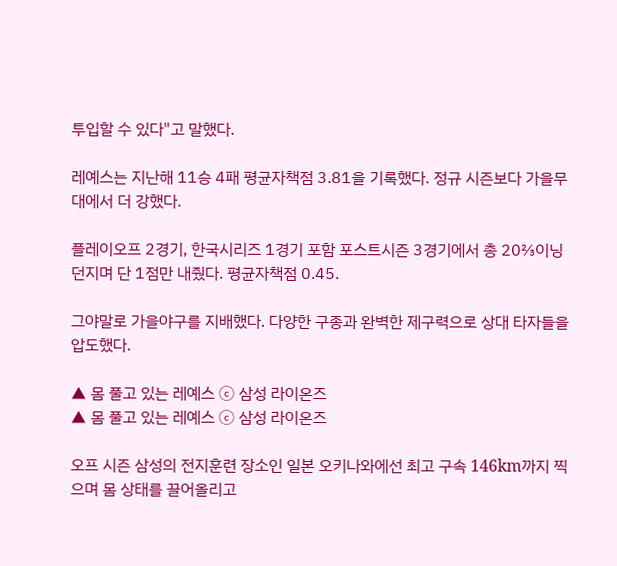투입할 수 있다"고 말했다.

레예스는 지난해 11승 4패 평균자책점 3.81을 기록했다. 정규 시즌보다 가을무대에서 더 강했다.

플레이오프 2경기, 한국시리즈 1경기 포함 포스트시즌 3경기에서 총 20⅔이닝 던지며 단 1점만 내줬다. 평균자책점 0.45.

그야말로 가을야구를 지배했다. 다양한 구종과 완벽한 제구력으로 상대 타자들을 압도했다.

▲ 몸 풀고 있는 레예스 ⓒ 삼성 라이온즈
▲ 몸 풀고 있는 레예스 ⓒ 삼성 라이온즈

오프 시즌 삼성의 전지훈련 장소인 일본 오키나와에선 최고 구속 146km까지 찍으며 몸 상태를 끌어올리고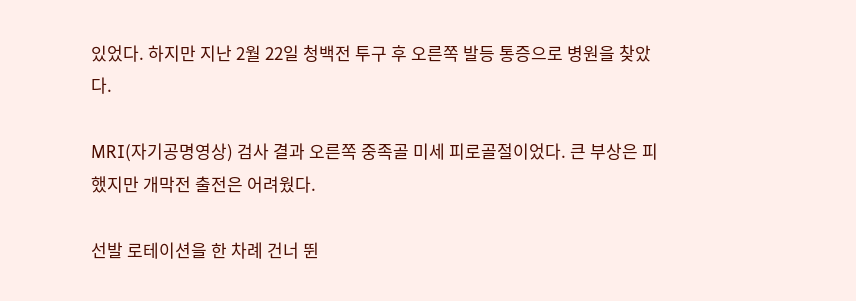있었다. 하지만 지난 2월 22일 청백전 투구 후 오른쪽 발등 통증으로 병원을 찾았다.

MRI(자기공명영상) 검사 결과 오른쪽 중족골 미세 피로골절이었다. 큰 부상은 피했지만 개막전 출전은 어려웠다.

선발 로테이션을 한 차례 건너 뛴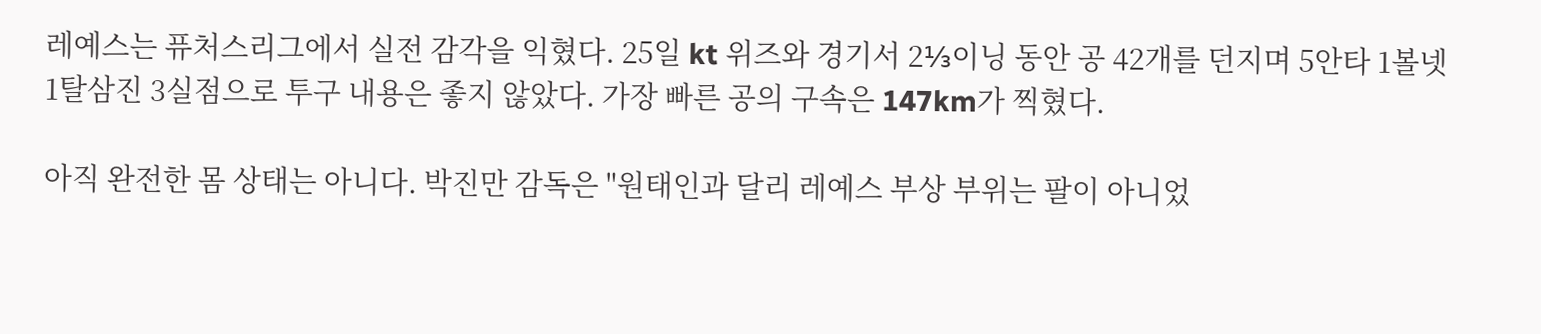레예스는 퓨처스리그에서 실전 감각을 익혔다. 25일 kt 위즈와 경기서 2⅓이닝 동안 공 42개를 던지며 5안타 1볼넷 1탈삼진 3실점으로 투구 내용은 좋지 않았다. 가장 빠른 공의 구속은 147km가 찍혔다.

아직 완전한 몸 상태는 아니다. 박진만 감독은 "원태인과 달리 레예스 부상 부위는 팔이 아니었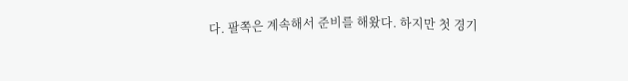다. 팔쪽은 계속해서 준비를 해왔다. 하지만 첫 경기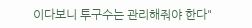이다보니 투구수는 관리해줘야 한다"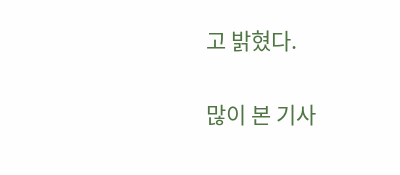고 밝혔다.

많이 본 기사